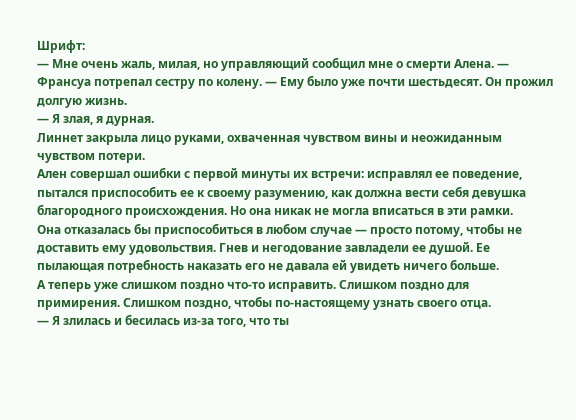Шрифт:
— Мне очень жаль, милая, но управляющий сообщил мне о смерти Алена. — Франсуа потрепал сестру по колену. — Ему было уже почти шестьдесят. Он прожил долгую жизнь.
— Я злая, я дурная.
Линнет закрыла лицо руками, охваченная чувством вины и неожиданным чувством потери.
Ален совершал ошибки с первой минуты их встречи: исправлял ее поведение, пытался приспособить ее к своему разумению, как должна вести себя девушка благородного происхождения. Но она никак не могла вписаться в эти рамки.
Она отказалась бы приспособиться в любом случае — просто потому, чтобы не доставить ему удовольствия. Гнев и негодование завладели ее душой. Ее пылающая потребность наказать его не давала ей увидеть ничего больше.
А теперь уже слишком поздно что-то исправить. Слишком поздно для примирения. Слишком поздно, чтобы по-настоящему узнать своего отца.
— Я злилась и бесилась из-за того, что ты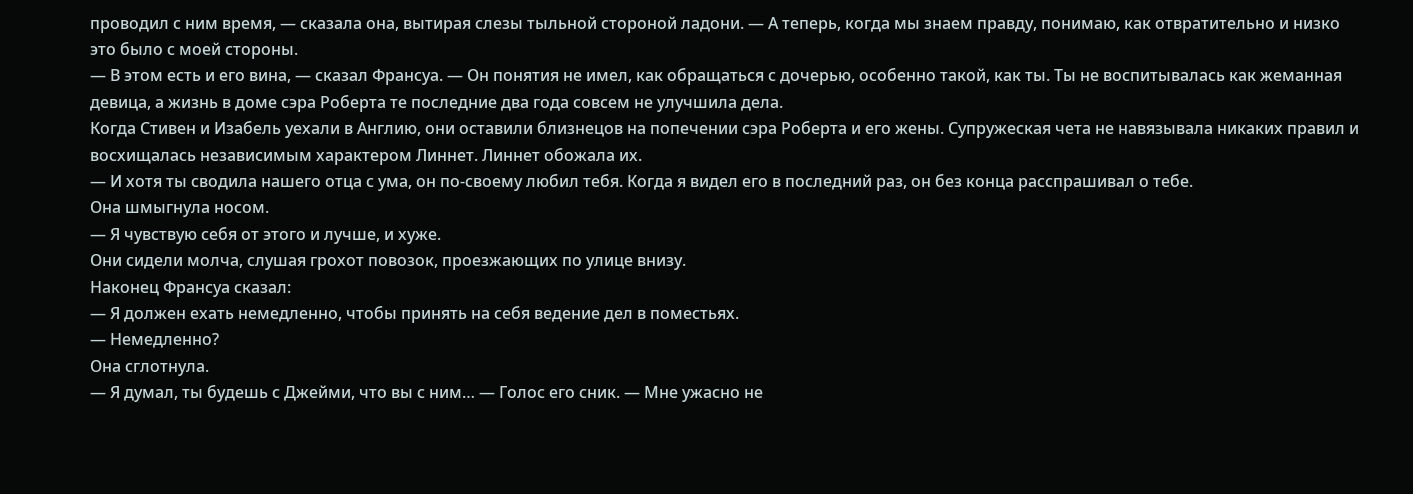проводил с ним время, — сказала она, вытирая слезы тыльной стороной ладони. — А теперь, когда мы знаем правду, понимаю, как отвратительно и низко это было с моей стороны.
— В этом есть и его вина, — сказал Франсуа. — Он понятия не имел, как обращаться с дочерью, особенно такой, как ты. Ты не воспитывалась как жеманная девица, а жизнь в доме сэра Роберта те последние два года совсем не улучшила дела.
Когда Стивен и Изабель уехали в Англию, они оставили близнецов на попечении сэра Роберта и его жены. Супружеская чета не навязывала никаких правил и восхищалась независимым характером Линнет. Линнет обожала их.
— И хотя ты сводила нашего отца с ума, он по-своему любил тебя. Когда я видел его в последний раз, он без конца расспрашивал о тебе.
Она шмыгнула носом.
— Я чувствую себя от этого и лучше, и хуже.
Они сидели молча, слушая грохот повозок, проезжающих по улице внизу.
Наконец Франсуа сказал:
— Я должен ехать немедленно, чтобы принять на себя ведение дел в поместьях.
— Немедленно?
Она сглотнула.
— Я думал, ты будешь с Джейми, что вы с ним… — Голос его сник. — Мне ужасно не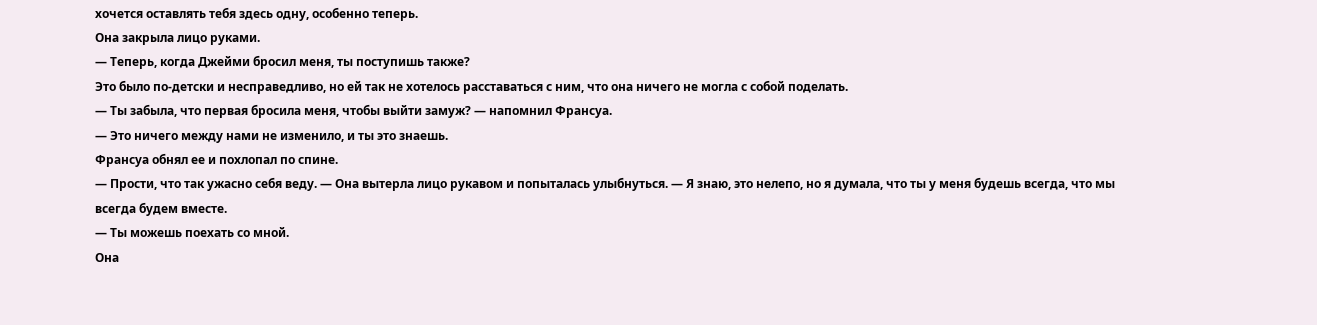хочется оставлять тебя здесь одну, особенно теперь.
Она закрыла лицо руками.
— Теперь, когда Джейми бросил меня, ты поступишь также?
Это было по-детски и несправедливо, но ей так не хотелось расставаться с ним, что она ничего не могла с собой поделать.
— Ты забыла, что первая бросила меня, чтобы выйти замуж? — напомнил Франсуа.
— Это ничего между нами не изменило, и ты это знаешь.
Франсуа обнял ее и похлопал по спине.
— Прости, что так ужасно себя веду. — Она вытерла лицо рукавом и попыталась улыбнуться. — Я знаю, это нелепо, но я думала, что ты у меня будешь всегда, что мы всегда будем вместе.
— Ты можешь поехать со мной.
Она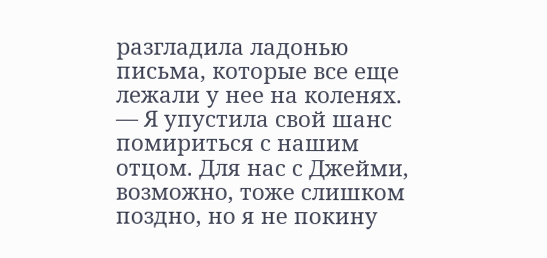разгладила ладонью письма, которые все еще лежали у нее на коленях.
— Я упустила свой шанс помириться с нашим отцом. Для нас с Джейми, возможно, тоже слишком поздно, но я не покину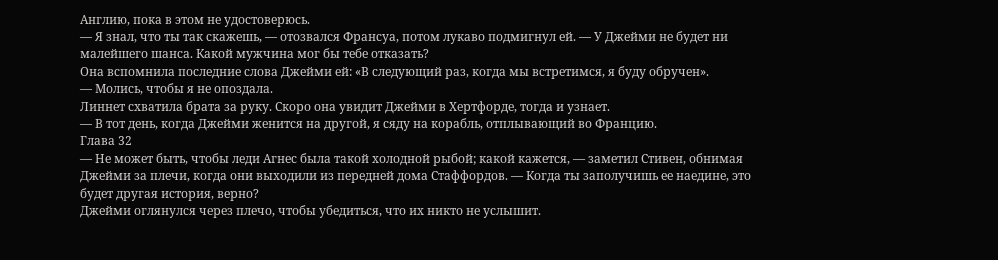Англию, пока в этом не удостоверюсь.
— Я знал, что ты так скажешь, — отозвался Франсуа, потом лукаво подмигнул ей. — У Джейми не будет ни малейшего шанса. Какой мужчина мог бы тебе отказать?
Она вспомнила последние слова Джейми ей: «В следующий раз, когда мы встретимся, я буду обручен».
— Молись, чтобы я не опоздала.
Линнет схватила брата за руку. Скоро она увидит Джейми в Хертфорде, тогда и узнает.
— В тот день, когда Джейми женится на другой, я сяду на корабль, отплывающий во Францию.
Глава 32
— Не может быть, чтобы леди Агнес была такой холодной рыбой; какой кажется, — заметил Стивен, обнимая Джейми за плечи, когда они выходили из передней дома Стаффордов. — Когда ты заполучишь ее наедине, это будет другая история, верно?
Джейми оглянулся через плечо, чтобы убедиться, что их никто не услышит.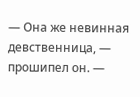— Она же невинная девственница, — прошипел он. —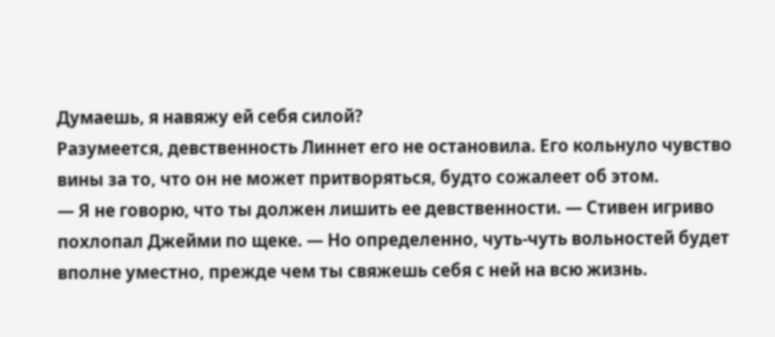Думаешь, я навяжу ей себя силой?
Разумеется, девственность Линнет его не остановила. Его кольнуло чувство вины за то, что он не может притворяться, будто сожалеет об этом.
— Я не говорю, что ты должен лишить ее девственности. — Стивен игриво похлопал Джейми по щеке. — Но определенно, чуть-чуть вольностей будет вполне уместно, прежде чем ты свяжешь себя с ней на всю жизнь.